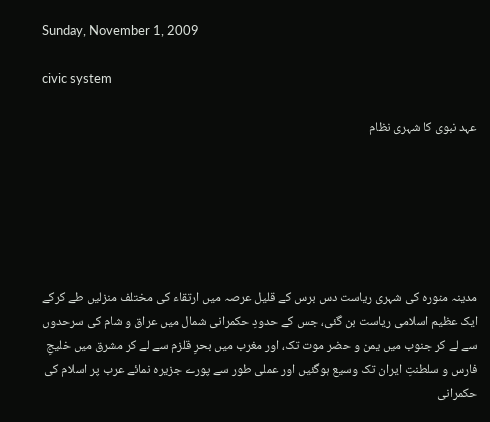Sunday, November 1, 2009

civic system

عہد نبوی کا شہری نظام






مدینہ منورہ کی شہری ریاست دس برس کے قلیل عرصہ میں ارتقاء کی مختلف منزلیں طے کرکے ایک عظیم اسلامی ریاست بن گئی، جس کے حدودِ حکمرانی شمال میں عراق و شام کی سرحدوں سے لے کر جنوب میں یمن و حضر موت تک، اور مغرب میں بحرِ قلزم سے لے کر مشرق میں خلیجِ فارس و سلطنتِ ایران تک وسیع ہوگئیں اور عملی طور سے پورے جزیرہ نمائے عرب پر اسلام کی حکمرانی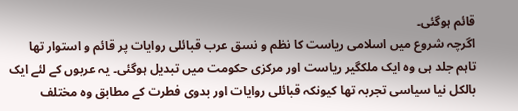قائم ہوگئی۔
اگرچہ شروع میں اسلامی ریاست کا نظم و نسق عرب قبائلی روایات پر قائم و استوار تھا تاہم جلد ہی وہ ایک ملکگیر ریاست اور مرکزی حکومت میں تبدیل ہوگئی۔ یہ عربوں کے لئے ایک بالکل نیا سیاسی تجربہ تھا کیونکہ قبائلی روایات اور بدوی فطرت کے مطابق وہ مختلف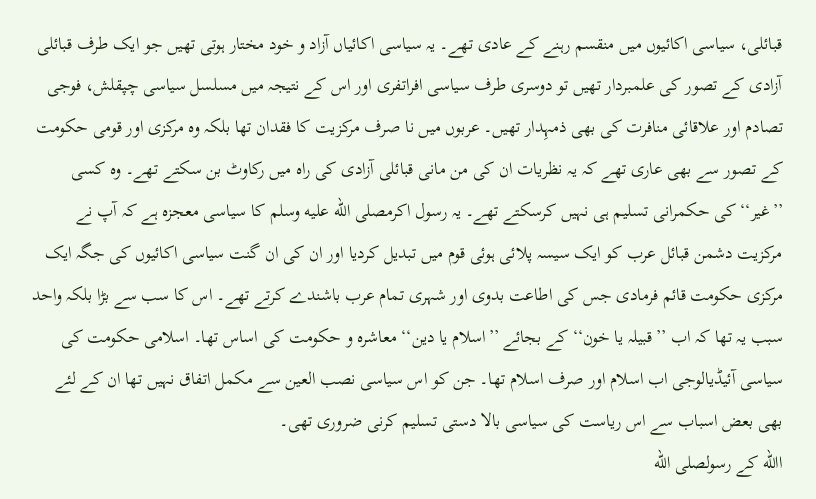قبائلی، سیاسی اکائیوں میں منقسم رہنے کے عادی تھے۔ یہ سیاسی اکائیاں آزاد و خود مختار ہوتی تھیں جو ایک طرف قبائلی آزادی کے تصور کی علمبردار تھیں تو دوسری طرف سیاسی افراتفری اور اس کے نتیجہ میں مسلسل سیاسی چپقلش، فوجی تصادم اور علاقائی منافرت کی بھی ذمہِدار تھیں۔ عربوں میں نا صرف مرکزیت کا فقدان تھا بلکہ وہ مرکزی اور قومی حکومت کے تصور سے بھی عاری تھے کہ یہ نظریات ان کی من مانی قبائلی آزادی کی راہ میں رکاوٹ بن سکتے تھے۔ وہ کسی ’’غیر‘‘ کی حکمرانی تسلیم ہی نہیں کرسکتے تھے۔ یہ رسول اکرمصلى الله عليه وسلم کا سیاسی معجزہ ہے کہ آپ نے مرکزیت دشمن قبائل عرب کو ایک سیسہ پلائی ہوئی قوم میں تبدیل کردیا اور ان کی ان گنت سیاسی اکائیوں کی جگہ ایک مرکزی حکومت قائم فرمادی جس کی اطاعت بدوی اور شہری تمام عرب باشندے کرتے تھے۔ اس کا سب سے بڑا بلکہ واحد سبب یہ تھا کہ اب ’’قبیلہ یا خون‘‘ کے بجائے ’’اسلام یا دین‘‘ معاشرہ و حکومت کی اساس تھا۔ اسلامی حکومت کی سیاسی آئیڈیالوجی اب اسلام اور صرف اسلام تھا۔ جن کو اس سیاسی نصب العین سے مکمل اتفاق نہیں تھا ان کے لئے بھی بعض اسباب سے اس ریاست کی سیاسی بالا دستی تسلیم کرنی ضروری تھی۔
االله کے رسولصلى الله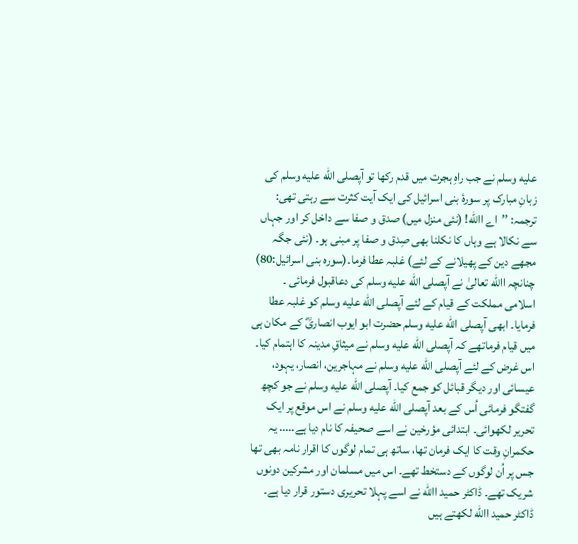عليه وسلم نے جب راہِ ہجرت میں قدم رکھا تو آپصلى الله عليه وسلم کی زبانِ مبارک پر سورۂ بنی اسرائیل کی ایک آیت کثرت سے رہتی تھی:
ترجمہ: ’’اے االله! (نئی منزل میں) صدق و صفا سے داخل کر اور جہاں سے نکالا ہے وہاں کا نکلنا بھی صِدق و صفا پر مبنی ہو۔ (نئی جگہ مجھے دین کے پھیلانے کے لئے) غلبہ عطا فرما۔(سورہ بنی اسرائیل:80)
چنانچہ االله تعالیٰ نے آپصلى الله عليه وسلم کی دعاقبول فرمائی ۔ اسلامی مملکت کے قیام کے لئے آپصلى الله عليه وسلم کو غلبہ عطا فرمایا۔ ابھی آپصلى الله عليه وسلم حضرت ابو ایوب انصاریؓ کے مکان ہی میں قیام فرماتھے کہ آپصلى الله عليه وسلم نے میثاقِ مدینہ کا اہتمام کیا۔ اس غرض کے لئے آپصلى الله عليه وسلم نے مہاجرین، انصار، یہود، عیسائی اور دیگر قبائل کو جمع کیا۔ آپصلى الله عليه وسلم نے جو کچھ گفتگو فرمائی اُس کے بعد آپصلى الله عليه وسلم نے اس موقع پر ایک تحریر لکھوائی۔ ابتدائی مؤرخین نے اسے صحیفہ کا نام دیا ہے..... یہ حکمرانِ وقت کا ایک فرمان تھا، ساتھ ہی تمام لوگوں کا اقرار نامہ بھی تھا جس پر اُن لوگوں کے دستخط تھے۔ اس میں مسلمان اور مشرکین دونوں شریک تھے۔ ڈاکٹر حمید االله نے اسے پہلا تحریری دستور قرار دیا ہے۔ ڈاکٹر حمید االله لکھتے ہیں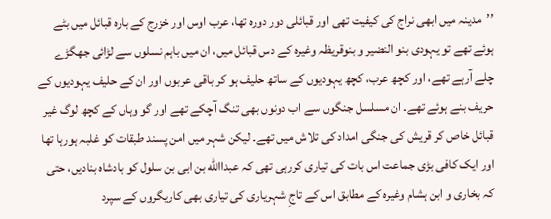’’مدینہ میں ابھی نراج کی کیفیت تھی اور قبائلی دور دورہ تھا، عرب اوس اور خزرج کے بارہ قبائل میں بٹے ہوئے تھے تو یہودی بنو النضیر و بنوقریظہ وغیرہ کے دس قبائل میں، ان میں باہم نسلوں سے لڑائی جھگڑے چلے آرہے تھے، اور کچھ عرب، کچھ یہودیوں کے ساتھ حلیف ہو کر باقی عربوں اور ان کے حلیف یہودیوں کے حریف بنے ہوئے تھے۔ ان مسلسل جنگوں سے اب دونوں بھی تنگ آچکے تھے اور گو وہاں کے کچھ لوگ غیر قبائل خاص کر قریش کی جنگی امداد کی تلاش میں تھے۔ لیکن شہر میں امن پسند طبقات کو غلبہ ہورہا تھا اور ایک کافی بڑی جماعت اس بات کی تیاری کررہی تھی کہ عبداالله بن ابی بن سلول کو بادشاہ بنادیں، حتی کہ بخاری و ابن ہشام وغیرہ کے مطابق اس کے تاجِ شہریاری کی تیاری بھی کاریگروں کے سپرد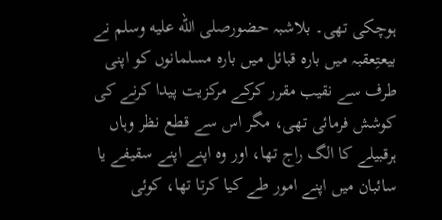ہوچکی تھی۔ بلاشبہ حضورصلى الله عليه وسلم نے بیعتِعقبہ میں بارہ قبائل میں بارہ مسلمانوں کو اپنی طرف سے نقیب مقرر کرکے مرکزیت پیدا کرنے کی کوشش فرمائی تھی، مگر اس سے قطع نظر وہاں ہرقبیلے کا الگ راج تھا، اور وہ اپنے اپنے سقیفے یا سائبان میں اپنے امور طے کیا کرتا تھا، کوئی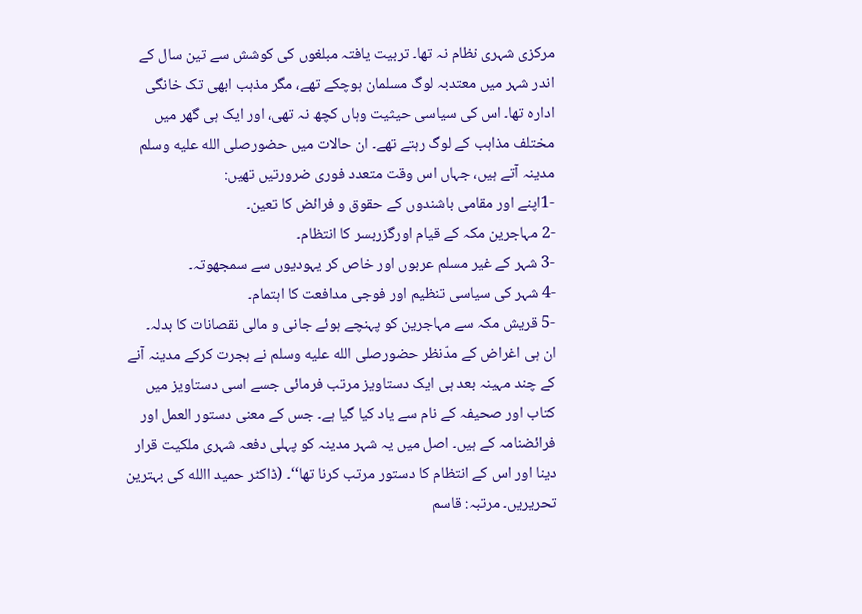مرکزی شہری نظام نہ تھا۔ تربیت یافتہ مبلغوں کی کوشش سے تین سال کے اندر شہر میں معتدبہ لوگ مسلمان ہوچکے تھے، مگر مذہب ابھی تک خانگی ادارہ تھا۔ اس کی سیاسی حیثیت وہاں کچھ نہ تھی، اور ایک ہی گھر میں مختلف مذاہب کے لوگ رہتے تھے۔ ان حالات میں حضورصلى الله عليه وسلم مدینہ آتے ہیں، جہاں اس وقت متعدد فوری ضرورتیں تھیں:
-1اپنے اور مقامی باشندوں کے حقوق و فرائض کا تعین۔
-2 مہاجرین مکہ کے قیام اورگزربسر کا انتظام۔
-3 شہر کے غیر مسلم عربوں اور خاص کر یہودیوں سے سمجھوتہ۔
-4 شہر کی سیاسی تنظیم اور فوجی مدافعت کا اہتمام۔
-5 قریش مکہ سے مہاجرین کو پہنچے ہوئے جانی و مالی نقصانات کا بدلہ۔
ان ہی اغراض کے مدّنظر حضورصلى الله عليه وسلم نے ہجرت کرکے مدینہ آنے کے چند مہینہ بعد ہی ایک دستاویز مرتب فرمائی جسے اسی دستاویز میں کتاب اور صحیفہ کے نام سے یاد کیا گیا ہے۔ جس کے معنی دستور العمل اور فرائضنامہ کے ہیں۔ اصل میں یہ شہر مدینہ کو پہلی دفعہ شہری ملکیت قرار دینا اور اس کے انتظام کا دستور مرتب کرنا تھا‘‘۔ (ڈاکٹر حمید االله کی بہترین تحریریں۔ مرتبہ: قاسم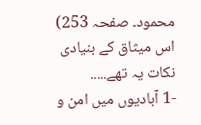محمود۔ صفحہ 253)
اس میثاق کے بنیادی نکات یہ تھے.....
-1 آبادیوں میں امن و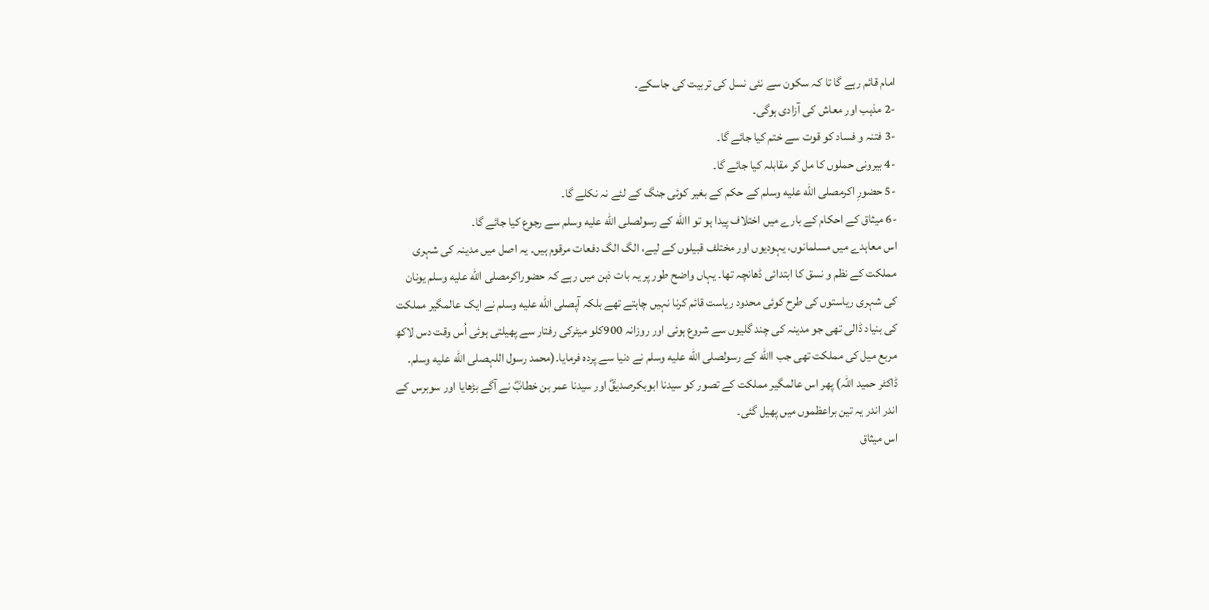امام قائم رہے گا تا کہ سکون سے نئی نسل کی تربیت کی جاسکے۔
-2 مذہب اور معاش کی آزادی ہوگی۔
-3 فتنہ و فساد کو قوت سے ختم کیا جائے گا۔
-4 بیرونی حملوں کا مل کر مقابلہ کیا جائے گا۔
-5 حضورِ اکرمصلى الله عليه وسلم کے حکم کے بغیر کوئی جنگ کے لئے نہ نکلے گا۔
-6 میثاق کے احکام کے بارے میں اختلاف پیدا ہو تو االله کے رسولصلى الله عليه وسلم سے رجوع کیا جائے گا۔
اس معاہدے میں مسلمانوں، یہودیوں اور مختلف قبیلوں کے لیے، الگ الگ دفعات مرقوم ہیں۔ یہ اصل میں مدینہ کی شہری مملکت کے نظم و نسق کا ابتدائی ڈھانچہ تھا۔ یہاں واضح طور پر یہ بات ذہن میں رہے کہ حضوراکرمصلى الله عليه وسلم یونان کی شہری ریاستوں کی طرح کوئی محدود ریاست قائم کرنا نہیں چاہتے تھے بلکہ آپصلى الله عليه وسلم نے ایک عالمگیر مملکت کی بنیاد ڈالی تھی جو مدینہ کی چند گلیوں سے شروع ہوئی اور روزانہ 900کلو میٹرکی رفتار سے پھیلتی ہوئی اُس وقت دس لاکھ مربع میل کی مملکت تھی جب االله کے رسولصلى الله عليه وسلم نے دنیا سے پردہ فرمایا۔(محمد رسول اللہصلى الله عليه وسلم۔ ڈاکٹر حمید اللہ) پھر اس عالمگیر مملکت کے تصور کو سیدنا ابوبکرصدیقؓ اور سیدنا عمر بن خطابؓ نے آگے بڑھایا اور سوبرس کے اندر اندر یہ تین براعظموں میں پھیل گئی۔
اس میثاق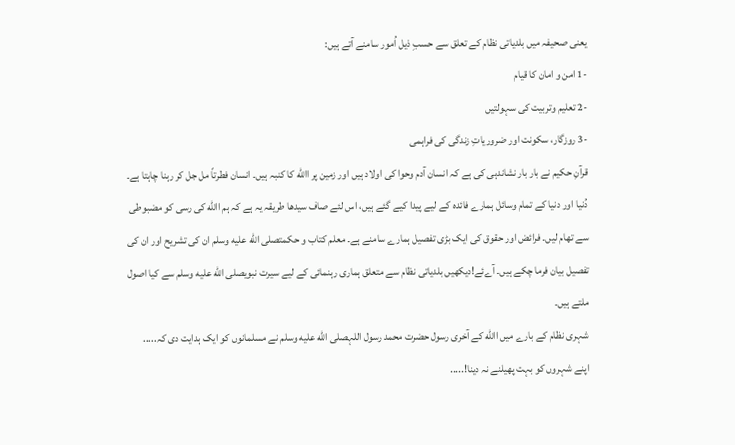یعنی صحیفہ میں بلدیاتی نظام کے تعلق سے حسبِ ذیل اُمور سامنے آتے ہیں:
-1 امن و امان کا قیام
-2 تعلیم وتربیت کی سہولتیں
-3 روزگار، سکونت اور ضروریاتِ زندگی کی فراہمی
قرآنِ حکیم نے بار بار نشاندہی کی ہے کہ انسان آدم وحوا کی اولاد ہیں اور زمین پر االله کا کنبہ ہیں۔ انسان فطرتاً مل جل کر رہنا چاہتا ہے۔ دُنیا اور دنیا کے تمام وسائل ہمارے فائدہ کے لیے پیدا کیے گئے ہیں، اس لئے صاف سیدھا طریقہ یہ ہے کہ ہم االله کی رسی کو مضبوطی سے تھام لیں۔ فرائض اور حقوق کی ایک بڑی تفصیل ہمارے سامنے ہے۔ معلم کتاب و حکمتصلى الله عليه وسلم ان کی تشریح اور ان کی تفصیل بیان فرما چکے ہیں۔ آےئے!دیکھیں بلدیاتی نظام سے متعلق ہماری رہنمائی کے لیے سیرت نبویصلى الله عليه وسلم سے کیا اصول ملتے ہیں۔
شہری نظام کے بارے میں االله کے آخری رسول حضرت محمد رسول اللہصلى الله عليه وسلم نے مسلمانوں کو ایک ہدایت دی کہ..... اپنے شہروں کو بہت پھیلنے نہ دینا!.....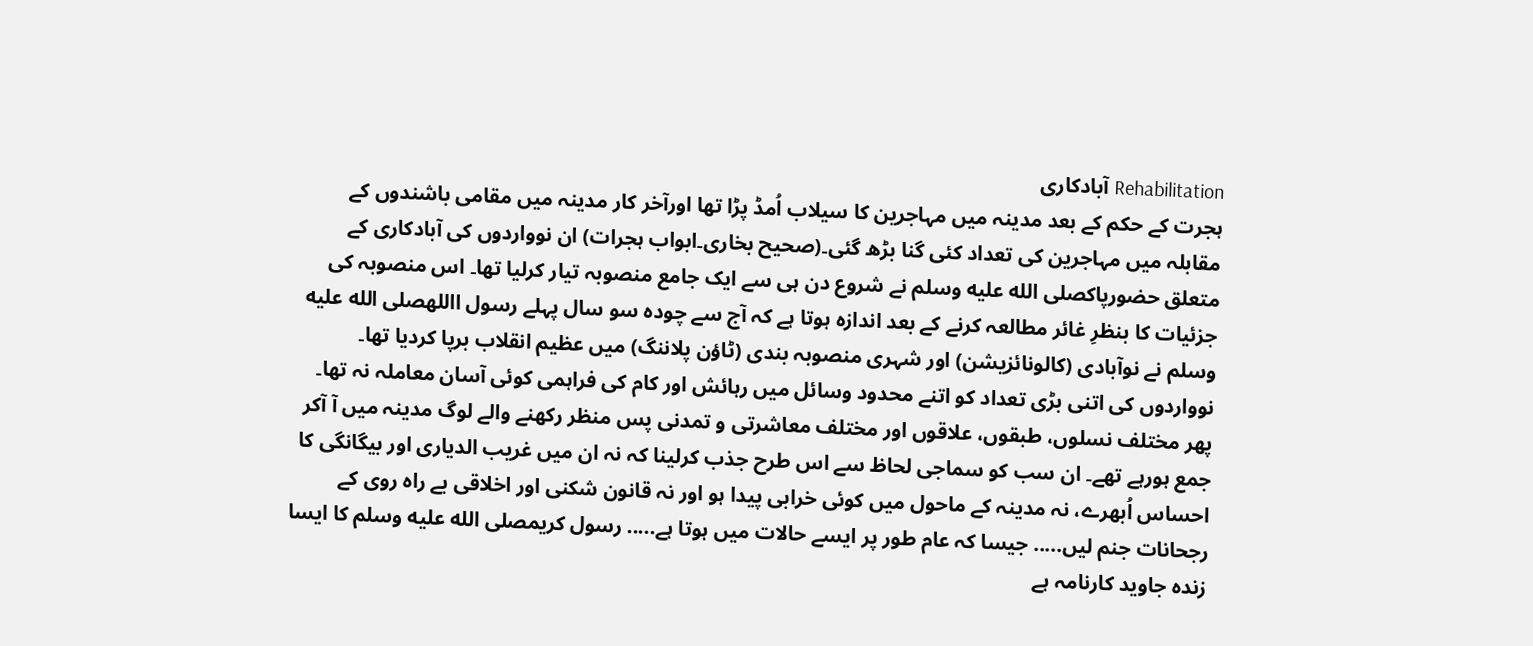Rehabilitation آبادکاری
ہجرت کے حکم کے بعد مدینہ میں مہاجرین کا سیلاب اُمڈ پڑا تھا اورآخر کار مدینہ میں مقامی باشندوں کے مقابلہ میں مہاجرین کی تعداد کئی گنا بڑھ گئی۔(صحیح بخاری۔ابواب ہجرات) ان نوواردوں کی آبادکاری کے متعلق حضورپاکصلى الله عليه وسلم نے شروع دن ہی سے ایک جامع منصوبہ تیار کرلیا تھا۔ اس منصوبہ کی جزئیات کا بنظرِ غائر مطالعہ کرنے کے بعد اندازہ ہوتا ہے کہ آج سے چودہ سو سال پہلے رسول االلهصلى الله عليه وسلم نے نوآبادی (کالونائزیشن) اور شہری منصوبہ بندی (ٹاؤن پلاننگ) میں عظیم انقلاب برپا کردیا تھا۔ نوواردوں کی اتنی بڑی تعداد کو اتنے محدود وسائل میں رہائش اور کام کی فراہمی کوئی آسان معاملہ نہ تھا۔ پھر مختلف نسلوں، طبقوں، علاقوں اور مختلف معاشرتی و تمدنی پس منظر رکھنے والے لوگ مدینہ میں آ آکر جمع ہورہے تھے۔ ان سب کو سماجی لحاظ سے اس طرح جذب کرلینا کہ نہ ان میں غریب الدیاری اور بیگانگی کا احساس اُبھرے، نہ مدینہ کے ماحول میں کوئی خرابی پیدا ہو اور نہ قانون شکنی اور اخلاقی بے راہ روی کے رجحانات جنم لیں..... جیسا کہ عام طور پر ایسے حالات میں ہوتا ہے..... رسول کریمصلى الله عليه وسلم کا ایسا زندہ جاوید کارنامہ ہے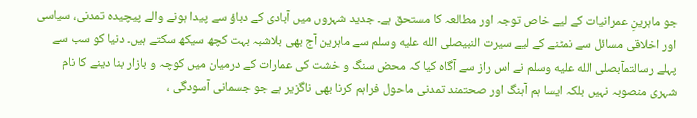جو ماہرینِ عمرانیات کے لیے خاص توجہ اور مطالعہ کا مستحق ہے۔ جدید شہروں میں آبادی کے دباؤ سے پیدا ہونے والے پیچیدہ تمدنی، سیاسی اور اخلاقی مسائل سے نمٹنے کے لیے سیرت النبیصلى الله عليه وسلم سے ماہرین آج بھی بلاشبہ بہت کچھ سیکھ سکتے ہیں۔ دنیا کو سب سے پہلے رسالتمآبصلى الله عليه وسلم نے اس راز سے آگاہ کیا کہ محض سنگ و خشت کی عمارات کے درمیان میں کوچہ و بازار بنا دینے کا نام شہری منصوبہ نہیں بلکہ ایسا ہم آہنگ اور صحتمند تمدنی ماحول فراہم کرنا بھی ناگزیر ہے جو جسمانی آسودگی ،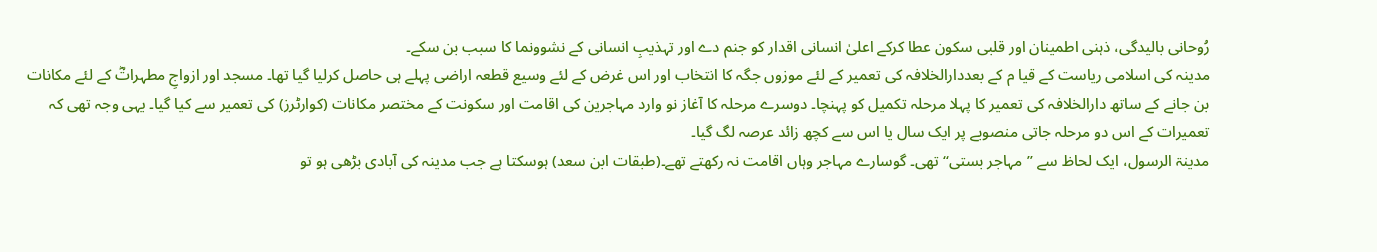رُوحانی بالیدگی، ذہنی اطمینان اور قلبی سکون عطا کرکے اعلیٰ انسانی اقدار کو جنم دے اور تہذیبِ انسانی کے نشوونما کا سبب بن سکے۔
مدینہ کی اسلامی ریاست کے قیا م کے بعددارالخلافہ کی تعمیر کے لئے موزوں جگہ کا انتخاب اور اس غرض کے لئے وسیع قطعہ اراضی پہلے ہی حاصل کرلیا گیا تھا۔ مسجد اور ازواجِ مطہراتؓ کے لئے مکانات بن جانے کے ساتھ دارالخلافہ کی تعمیر کا پہلا مرحلہ تکمیل کو پہنچا۔ دوسرے مرحلہ کا آغاز نو وارد مہاجرین کی اقامت اور سکونت کے مختصر مکانات (کوارٹرز) کی تعمیر سے کیا گیا۔ یہی وجہ تھی کہ تعمیرات کے اس دو مرحلہ جاتی منصوبے پر ایک سال یا اس سے کچھ زائد عرصہ لگ گیا۔
مدینۃ الرسول، ایک لحاظ سے ’’مہاجر بستی‘‘ تھی۔ گوسارے مہاجر وہاں اقامت نہ رکھتے تھے۔(طبقات ابن سعد) ہوسکتا ہے جب مدینہ کی آبادی بڑھی ہو تو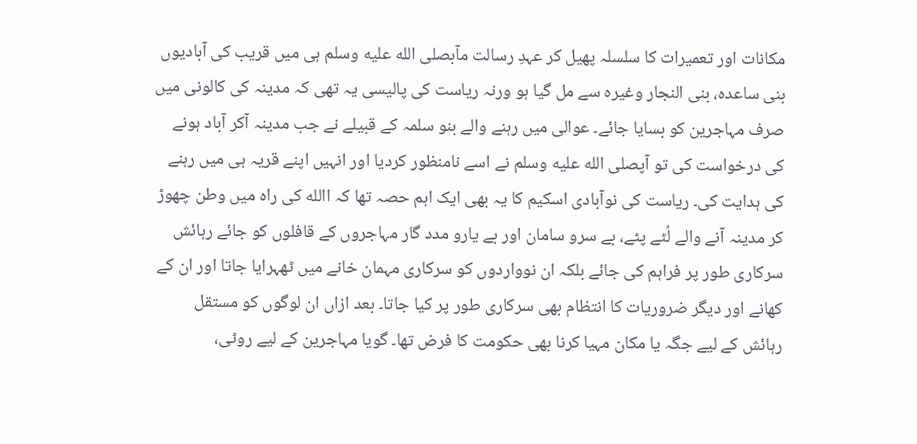مکانات اور تعمیرات کا سلسلہ پھیل کر عہدِ رسالت مآبصلى الله عليه وسلم ہی میں قریب کی آبادیوں بنی ساعدہ، بنی النجار وغیرہ سے مل گیا ہو ورنہ ریاست کی پالیسی یہ تھی کہ مدینہ کی کالونی میں صرف مہاجرین کو بسایا جائے۔ عوالی میں رہنے والے بنو سلمہ کے قبیلے نے جب مدینہ آکر آباد ہونے کی درخواست کی تو آپصلى الله عليه وسلم نے اسے نامنظور کردیا اور انہیں اپنے قریہ ہی میں رہنے کی ہدایت کی۔ ریاست کی نوآبادی اسکیم کا یہ بھی ایک اہم حصہ تھا کہ االله کی راہ میں وطن چھوڑ کر مدینہ آنے والے لُٹے پٹے، بے سرو سامان اور بے یارو مدد گار مہاجروں کے قافلوں کو جائے رہائش سرکاری طور پر فراہم کی جائے بلکہ ان نوواردوں کو سرکاری مہمان خانے میں ٹھہرایا جاتا اور ان کے کھانے اور دیگر ضروریات کا انتظام بھی سرکاری طور پر کیا جاتا۔ بعد ازاں ان لوگوں کو مستقل رہائش کے لیے جگہ یا مکان مہیا کرنا بھی حکومت کا فرض تھا۔ گویا مہاجرین کے لیے روٹی،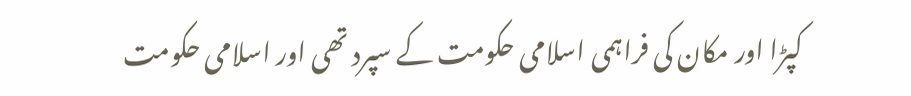کپڑا اور مکان کی فراہمی اسلامی حکومت کے سپرد تھی اور اسلامی حکومت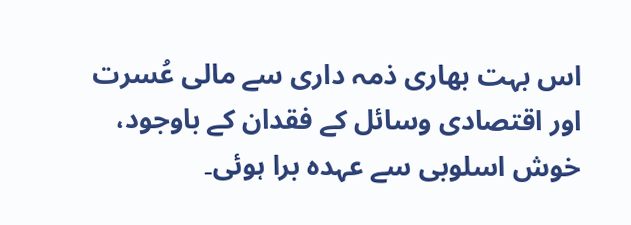اس بہت بھاری ذمہ داری سے مالی عُسرت اور اقتصادی وسائل کے فقدان کے باوجود، خوش اسلوبی سے عہدہ برا ہوئی۔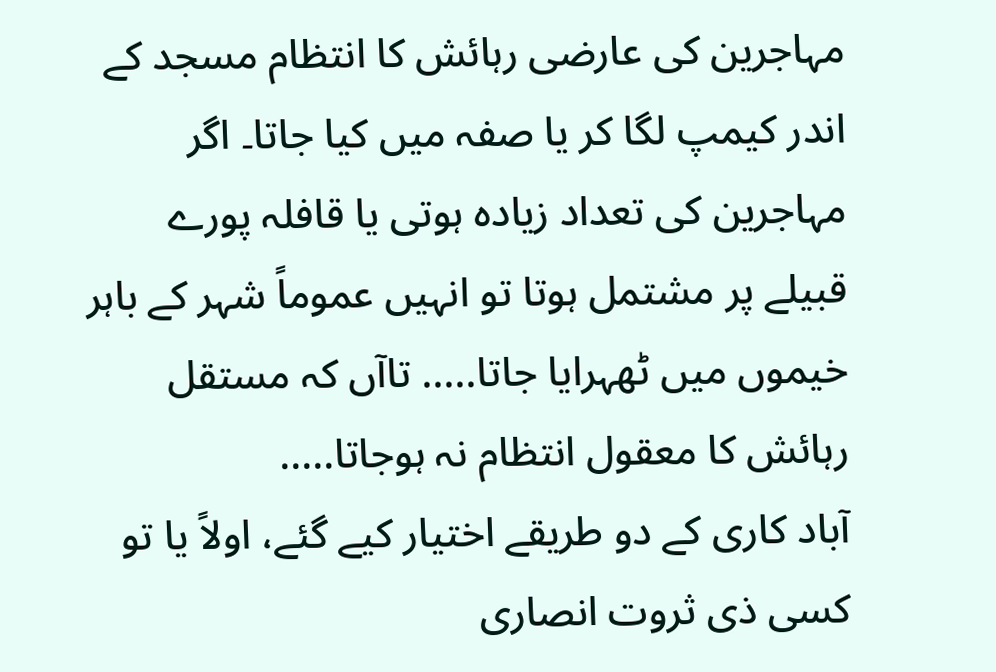مہاجرین کی عارضی رہائش کا انتظام مسجد کے اندر کیمپ لگا کر یا صفہ میں کیا جاتا۔ اگر مہاجرین کی تعداد زیادہ ہوتی یا قافلہ پورے قبیلے پر مشتمل ہوتا تو انہیں عموماً شہر کے باہر خیموں میں ٹھہرایا جاتا..... تاآں کہ مستقل رہائش کا معقول انتظام نہ ہوجاتا.....
آباد کاری کے دو طریقے اختیار کیے گئے، اولاً یا تو کسی ذی ثروت انصاری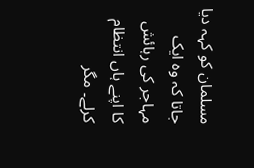مسلمان کو کہہ دیا جاتا کہ وہ ایک مہاجر کی رہائش کا اپنے ہاں انتظام کرلے۔ مگر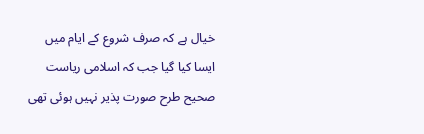خیال ہے کہ صرف شروع کے ایام میں ایسا کیا گیا جب کہ اسلامی ریاست صحیح طرح صورت پذیر نہیں ہوئی تھی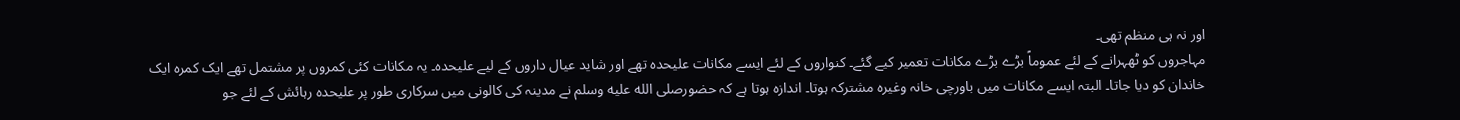اور نہ ہی منظم تھی۔
مہاجروں کو ٹھہرانے کے لئے عموماً بڑے بڑے مکانات تعمیر کیے گئے۔ کنواروں کے لئے ایسے مکانات علیحدہ تھے اور شاید عیال داروں کے لیے علیحدہ۔ یہ مکانات کئی کمروں پر مشتمل تھے ایک کمرہ ایک خاندان کو دیا جاتا۔ البتہ ایسے مکانات میں باورچی خانہ وغیرہ مشترکہ ہوتا۔ اندازہ ہوتا ہے کہ حضورصلى الله عليه وسلم نے مدینہ کی کالونی میں سرکاری طور پر علیحدہ رہائش کے لئے جو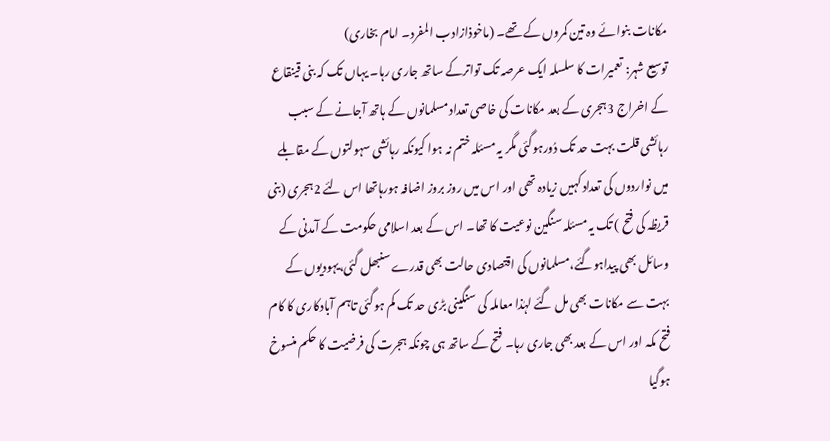مکانات بنوائے وہ تین کمروں کے تھے۔ (ماخوذازادب المفرد۔ امام بخاری)
توسیع شہر: تعمیرات کا سلسلہ ایک عرصہ تک تواترکے ساتھ جاری رہا۔ یہاں تک کہ بنی قینقاع کے اخراج 3ہجری کے بعد مکانات کی خاصی تعداد مسلمانوں کے ہاتھ آجانے کے سبب رہائشی قلت بہت حد تک دُورہوگئی مگر یہ مسئلہ ختم نہ ہوا کیونکہ رہائشی سہولتوں کے مقابلے میں نواردوں کی تعداد کہیں زیادہ تھی اور اس میں روز بروز اضافہ ہورہاتھا اس لئے 2ہجری (بنی قریظہ کی فتح ) تک یہ مسئلہ سنگین نوعیت کا تھا۔ اس کے بعد اسلامی حکومت کے آمدنی کے وسائل بھی پیداہوگئے،مسلمانوں کی اقتصادی حالت بھی قدرے سنبھل گئی،یہودیوں کے بہت سے مکانات بھی مل گئے لہٰذا معاملہ کی سنگینی بڑی حد تک کم ہوگئی تاہم آبادکاری کا کام فتح مکہ اور اس کے بعد بھی جاری رہا۔ فتح کے ساتھ ہی چونکہ ہجرت کی فرضیت کا حکم منسوخ ہوگیا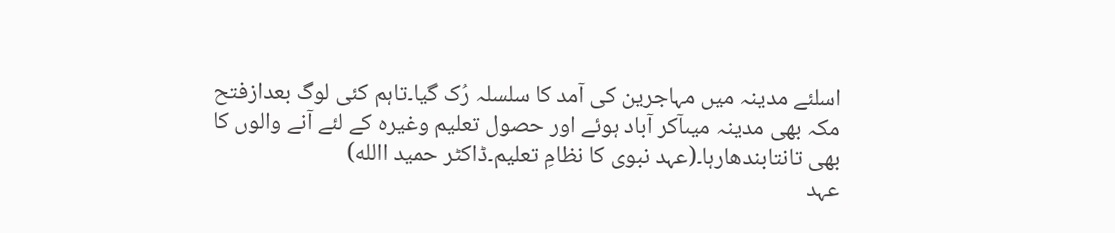اسلئے مدینہ میں مہاجرین کی آمد کا سلسلہ رُک گیا۔تاہم کئی لوگ بعدازفتح مکہ بھی مدینہ میںآکر آباد ہوئے اور حصول تعلیم وغیرہ کے لئے آنے والوں کا بھی تانتابندھارہا۔(عہد نبوی کا نظامِ تعلیم۔ڈاکٹر حمید االله)
عہد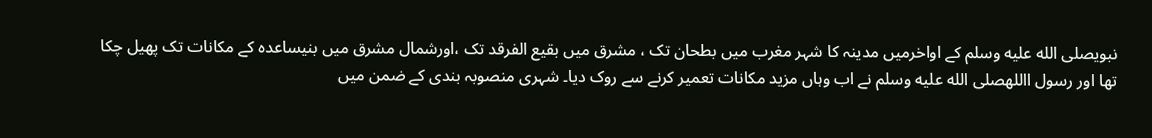نبویصلى الله عليه وسلم کے اواخرمیں مدینہ کا شہر مغرب میں بطحان تک ، مشرق میں بقیع الفرقد تک ،اورشمال مشرق میں بنیساعدہ کے مکانات تک پھیل چکا تھا اور رسول االلهصلى الله عليه وسلم نے اب وہاں مزید مکانات تعمیر کرنے سے روک دیا۔ شہری منصوبہ بندی کے ضمن میں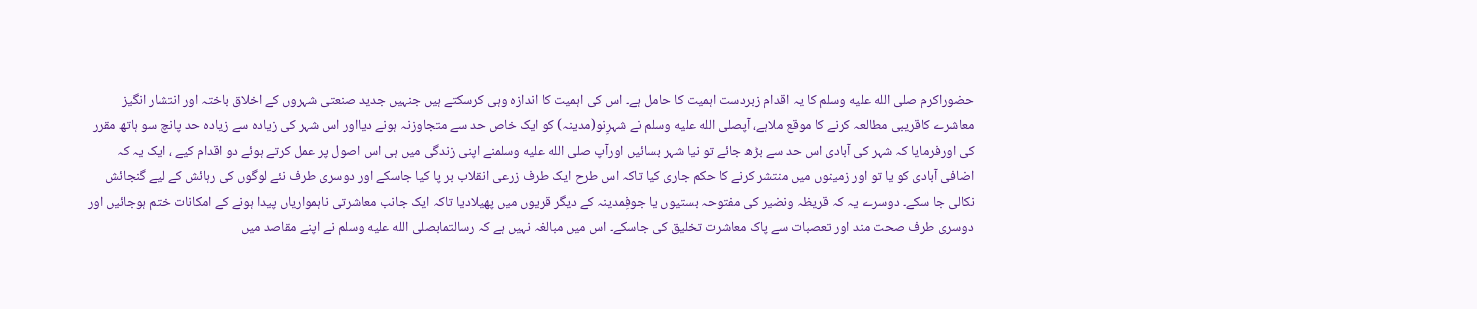حضوراکرم صلى الله عليه وسلم کا یہ اقدام زبردست اہمیت کا حامل ہے۔ اس کی اہمیت کا اندازہ وہی کرسکتے ہیں جنہیں جدید صنعتی شہروں کے اخلاق باختہ اور انتشار انگیز معاشرے کاقریبی مطالعہ کرنے کا موقع ملاہے، آپصلى الله عليه وسلم نے شہرِنو(مدینہ) کو ایک خاص حد سے متجاوزنہ ہونے دیااور اس شہر کی زیادہ سے زیادہ حد پانچ سو ہاتھ مقرر کی اورفرمایا کہ شہر کی آبادی اس حد سے بڑھ جائے تو نیا شہر بسائیں اورآپ صلى الله عليه وسلمنے اپنی زندگی میں ہی اس اصول پر عمل کرتے ہوئے دو اقدام کیے ، ایک یہ کہ اضافی آبادی کو یا تو اور زمینوں میں منتشر کرنے کا حکم جاری کیا تاکہ اس طرح ایک طرف زرعی انقلاب بر پا کیا جاسکے اور دوسری طرف نئے لوگوں کی رہائش کے لیے گنجائش نکالی جا سکے۔ دوسرے یہ کہ قریظہ ونضیر کی مفتوحہ بستیوں یا جوفِمدینہ کے دیگر قریوں میں پھیلادیا تاکہ ایک جانب معاشرتی ناہمواریاں پیدا ہونے کے امکانات ختم ہوجائیں اور دوسری طرف صحت مند اور تعصبات سے پاک معاشرت تخلیق کی جاسکے۔ اس میں مبالغہ نہیں ہے کہ رسالتمابصلى الله عليه وسلم نے اپنے مقاصد میں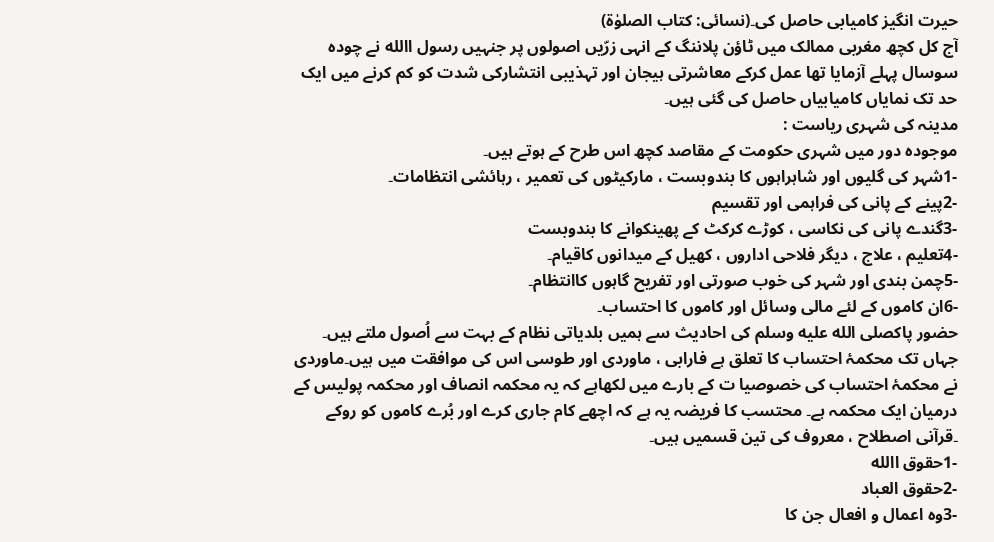حیرت انگیز کامیابی حاصل کی۔(نسائی: کتاب الصلوٰۃ)
آج کل کچھ مغربی ممالک میں ٹاؤن پلاننگ کے انہی زرّیں اصولوں پر جنہیں رسول االله نے چودہ سوسال پہلے آزمایا تھا عمل کرکے معاشرتی ہیجان اور تہذیبی انتشارکی شدت کو کم کرنے میں ایک حد تک نمایاں کامیابیاں حاصل کی گئی ہیں۔
مدینہ کی شہری ریاست :
موجودہ دور میں شہری حکومت کے مقاصد کچھ اس طرح کے ہوتے ہیں۔
-1شہر کی گلیوں اور شاہراہوں کا بندوبست ، مارکیٹوں کی تعمیر ، رہائشی انتظامات۔
-2پینے کے پانی کی فراہمی اور تقسیم
-3گندے پانی کی نکاسی ، کوڑے کرکٹ کے پھینکوانے کا بندوبست
-4تعلیم ، علاج ، دیگر فلاحی اداروں ، کھیل کے میدانوں کاقیام۔
-5چمن بندی اور شہر کی خوب صورتی اور تفریح گاہوں کاانتظام۔
-6ان کاموں کے لئے مالی وسائل اور کاموں کا احتساب۔
حضور پاکصلى الله عليه وسلم کی احادیث سے ہمیں بلدیاتی نظام کے بہت سے اُصول ملتے ہیں۔ جہاں تک محکمۂ احتساب کا تعلق ہے فارابی ، ماوردی اور طوسی اس کی موافقت میں ہیں۔ماوردی نے محکمۂ احتساب کی خصوصیا ت کے بارے میں لکھاہے کہ یہ محکمہ انصاف اور محکمہ پولیس کے درمیان ایک محکمہ ہے۔ محتسب کا فریضہ یہ ہے کہ اچھے کام جاری کرے اور بُرے کاموں کو روکے ۔قرآنی اصطلاح ، معروف کی تین قسمیں ہیں۔
-1حقوق االله
-2حقوق العباد
-3وہ اعمال و افعال جن کا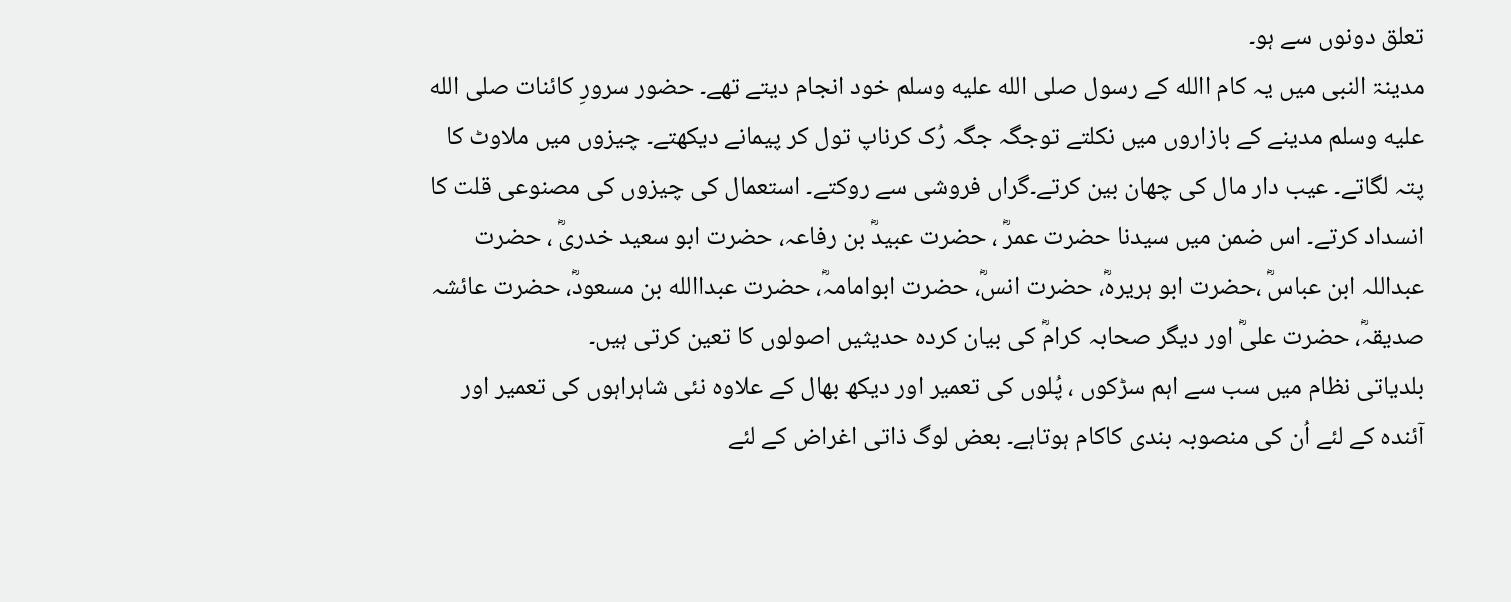تعلق دونوں سے ہو۔
مدینۃ النبی میں یہ کام االله کے رسول صلى الله عليه وسلم خود انجام دیتے تھے۔ حضور سرورِ کائنات صلى الله عليه وسلم مدینے کے بازاروں میں نکلتے توجگہ جگہ رُک کرناپ تول کر پیمانے دیکھتے۔ چیزوں میں ملاوٹ کا پتہ لگاتے۔ عیب دار مال کی چھان بین کرتے۔گراں فروشی سے روکتے۔ استعمال کی چیزوں کی مصنوعی قلت کا انسداد کرتے۔ اس ضمن میں سیدنا حضرت عمرؓ ، حضرت عبیدؓ بن رفاعہ، حضرت ابو سعید خدریؓ ، حضرت عبداللہ ابن عباسؓ ،حضرت ابو ہریرہؓ، حضرت انسؓ، حضرت ابوامامہؓ، حضرت عبداالله بن مسعودؓ، حضرت عائشہ صدیقہؓ، حضرت علیؓ اور دیگر صحابہ کرامؓ کی بیان کردہ حدیثیں اصولوں کا تعین کرتی ہیں۔
بلدیاتی نظام میں سب سے اہم سڑکوں ، پُلوں کی تعمیر اور دیکھ بھال کے علاوہ نئی شاہراہوں کی تعمیر اور آئندہ کے لئے اُن کی منصوبہ بندی کاکام ہوتاہے۔ بعض لوگ ذاتی اغراض کے لئے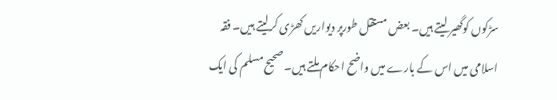سڑکوں کوگھیر لیتے ہیں۔ بعض مستقل طورپر دیواریں کھڑی کرلیتے ہیں۔ فقہ اسلامی میں اس کے بارے میں واضح احکام ملتے ہیں۔صحیح مسلم کی ایک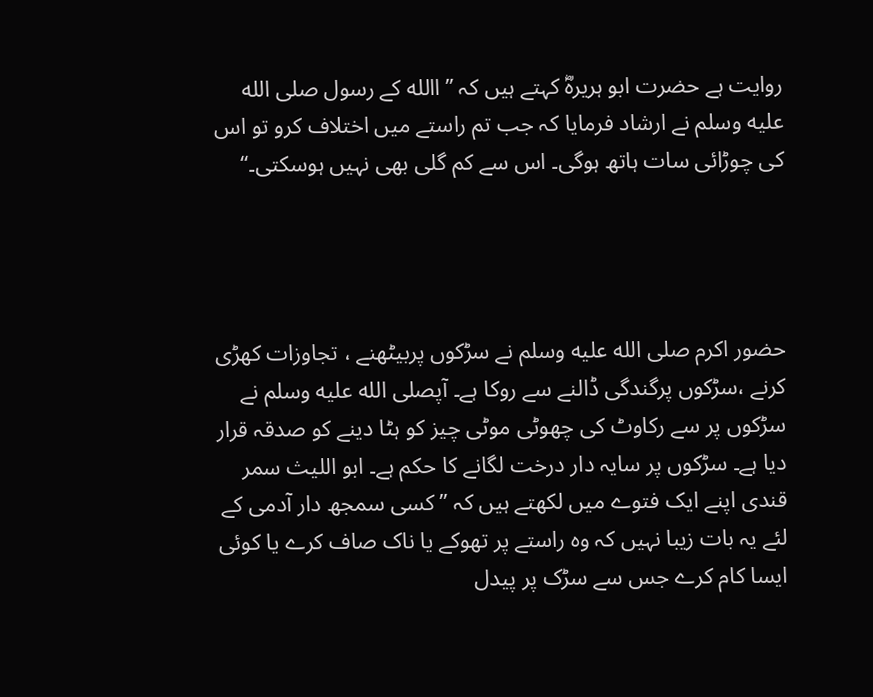روایت ہے حضرت ابو ہریرہؓ کہتے ہیں کہ ’’االله کے رسول صلى الله عليه وسلم نے ارشاد فرمایا کہ جب تم راستے میں اختلاف کرو تو اس کی چوڑائی سات ہاتھ ہوگی۔ اس سے کم گلی بھی نہیں ہوسکتی۔‘‘




حضور اکرم صلى الله عليه وسلم نے سڑکوں پربیٹھنے ، تجاوزات کھڑی کرنے ،سڑکوں پرگندگی ڈالنے سے روکا ہے۔ آپصلى الله عليه وسلم نے سڑکوں پر سے رکاوٹ کی چھوٹی موٹی چیز کو ہٹا دینے کو صدقہ قرار دیا ہے۔ سڑکوں پر سایہ دار درخت لگانے کا حکم ہے۔ ابو اللیث سمر قندی اپنے ایک فتوے میں لکھتے ہیں کہ ’’ کسی سمجھ دار آدمی کے لئے یہ بات زیبا نہیں کہ وہ راستے پر تھوکے یا ناک صاف کرے یا کوئی ایسا کام کرے جس سے سڑک پر پیدل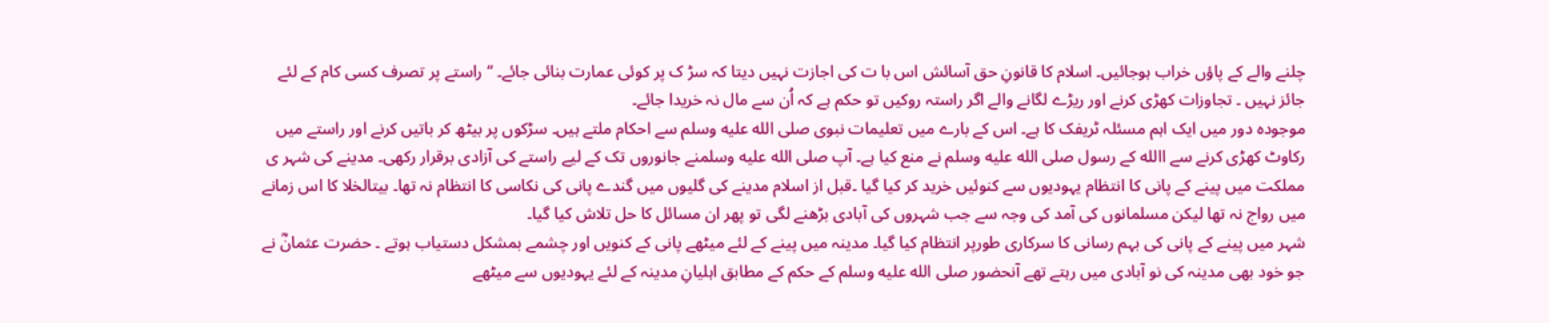چلنے والے کے پاؤں خراب ہوجائیں۔ اسلام کا قانونِ حق آسائش اس با ت کی اجازت نہیں دیتا کہ سڑ ک پر کوئی عمارت بنائی جائے۔ ‘‘ راستے پر تصرف کسی کام کے لئے جائز نہیں ۔ تجاوزات کھڑی کرنے اور ریڑے لگانے والے اگر راستہ روکیں تو حکم ہے کہ اُن سے مال نہ خریدا جائے۔
موجودہ دور میں ایک اہم مسئلہ ٹریفک کا ہے۔ اس کے بارے میں تعلیمات نبوی صلى الله عليه وسلم سے احکام ملتے ہیں۔ سڑکوں پر بیٹھ کر باتیں کرنے اور راستے میں رکاوٹ کھڑی کرنے سے االله کے رسول صلى الله عليه وسلم نے منع کیا ہے۔ آپ صلى الله عليه وسلمنے جانوروں تک کے لیے راستے کی آزادی برقرار رکھی۔ مدینے کی شہر ی مملکت میں پینے کے پانی کا انتظام یہودیوں سے کنوئیں خرید کر کیا گیا ۔قبل از اسلام مدینے کی گلیوں میں گندے پانی کی نکاسی کا انتظام نہ تھا۔ بیتالخلا کا اس زمانے میں رواج نہ تھا لیکن مسلمانوں کی آمد کی وجہ سے جب شہروں کی آبادی بڑھنے لگی تو پھر ان مسائل کا حل تلاش کیا گیا۔
شہر میں پینے کے پانی کی بہم رسانی کا سرکاری طورپر انتظام کیا گیا۔ مدینہ میں پینے کے لئے میٹھے پانی کے کنویں اور چشمے بمشکل دستیاب ہوتے ۔ حضرت عثمانؓ نے جو خود بھی مدینہ کی نو آبادی میں رہتے تھے آنحضور صلى الله عليه وسلم کے حکم کے مطابق اہلیانِ مدینہ کے لئے یہودیوں سے میٹھے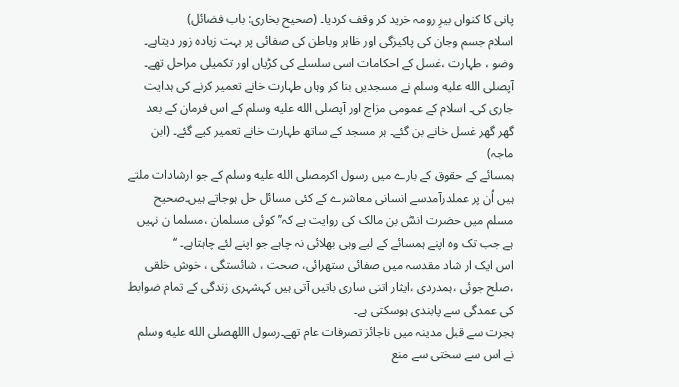پانی کا کنواں بیرِ رومہ خرید کر وقف کردیا۔ (صحیح بخاری: باب فضائل)
اسلام جسم وجان کی پاکیزگی اور ظاہر وباطن کی صفائی پر بہت زیادہ زور دیتاہے۔ وضو ، طہارت ،غسل کے احکامات اسی سلسلے کی کڑیاں اور تکمیلی مراحل تھے۔ آپصلى الله عليه وسلم نے مسجدیں بنا کر وہاں طہارت خانے تعمیر کرنے کی ہدایت جاری کی۔ اسلام کے عمومی مزاج اور آپصلى الله عليه وسلم کے اس فرمان کے بعد گھر گھر غسل خانے بن گئے۔ ہر مسجد کے ساتھ طہارت خانے تعمیر کیے گئے۔ (ابن ماجہ)
ہمسائے کے حقوق کے بارے میں رسول اکرمصلى الله عليه وسلم کے جو ارشادات ملتے ہیں اُن پر عملدرآمدسے انسانی معاشرے کے کئی مسائل حل ہوجاتے ہیں۔صحیح مسلم میں حضرت انسؓ بن مالک کی روایت ہے کہ’’ کوئی مسلمان ،مسلما ن نہیں ہے جب تک وہ اپنے ہمسائے کے لیے وہی بھلائی نہ چاہے جو اپنے لئے چاہتاہے۔ ‘‘
اس ایک ار شاد مقدسہ میں صفائی ستھرائی، صحت ، شائستگی ، خوش خلقی ،صلح جوئی ،ہمدردی ،ایثار اتنی ساری باتیں آتی ہیں کہشہری زندگی کے تمام ضوابط کی عمدگی سے پابندی ہوسکتی ہے۔
ہجرت سے قبل مدینہ میں ناجائز تصرفات عام تھے۔رسول االلهصلى الله عليه وسلم نے اس سے سختی سے منع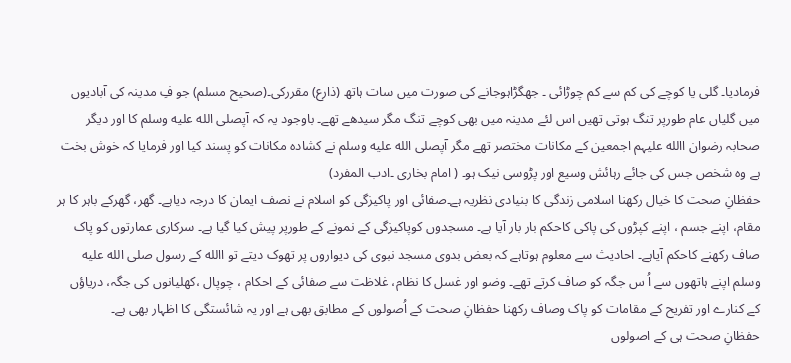فرمادیا۔ گلی یا کوچے کی کم سے کم چوڑائی ۔ جھگڑاہوجانے کی صورت میں سات ہاتھ (ذارع) مقررکی۔(صحیح مسلم) جو فِ مدینہ کی آبادیوں میں گلیاں عام طورپر تنگ ہوتی تھیں اس لئے مدینہ میں بھی کوچے تنگ مگر سیدھے تھے۔ باوجود یہ کہ آپصلى الله عليه وسلم کا اور دیگر صحابہ رضوان االله علیہم اجمعین کے مکانات مختصر تھے مگر آپصلى الله عليه وسلم نے کشادہ مکانات کو پسند کیا اور فرمایا کہ خوش بخت ہے وہ شخص جس کی جائے رہائش وسیع اور پڑوسی نیک ہو۔ ( امام بخاری ۔ادب المفرد)
حفظانِ صحت کا خیال رکھنا اسلامی زندگی کا بنیادی نظریہ ہے۔صفائی اور پاکیزگی کو اسلام نے نصف ایمان کا درجہ دیاہے۔ گھر، گھرکے باہر کا ہر مقام، اپنے جسم ، اپنے کپڑوں کی پاکی کاحکم بار بار آیا ہے۔ مسجدوں کوپاکیزگی کے نمونے کے طورپر پیش کیا گیا ہے۔ سرکاری عمارتوں کو پاک صاف رکھنے کاحکم آیاہے۔ احادیث سے معلوم ہوتاہے کہ بعض بدوی مسجد نبوی کی دیواروں پر تھوک دیتے تو االله کے رسول صلى الله عليه وسلم اپنے ہاتھوں سے اُ س جگہ کو صاف کرتے تھے۔ وضو اور غسل کا نظام، غلاظت سے صفائی کے احکام ، چوپال ،کھلیانوں کی جگہ، دریاؤں کے کنارے اور تفریح کے مقامات کو پاک وصاف رکھنا حفظانِ صحت کے اُصولوں کے مطابق بھی ہے اور یہ شائستگی کا اظہار بھی ہے۔
حفظانِ صحت ہی کے اصولوں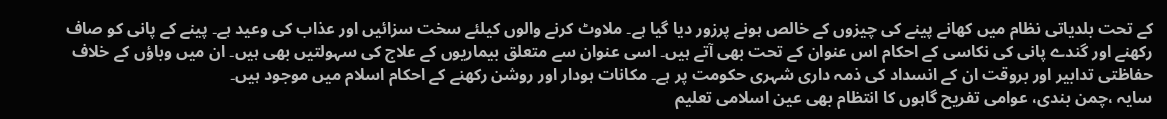کے تحت بلدیاتی نظام میں کھانے پینے کی چیزوں کے خالص ہونے پرزور دیا گیا ہے۔ ملاوٹ کرنے والوں کیلئے سخت سزائیں اور عذاب کی وعید ہے۔ پینے کے پانی کو صاف رکھنے اور گندے پانی کی نکاسی کے احکام اس عنوان کے تحت بھی آتے ہیں۔ اسی عنوان سے متعلق بیماریوں کے علاج کی سہولتیں بھی ہیں۔ ان میں وباؤں کے خلاف حفاظتی تدابیر اور بروقت ان کے انسداد کی ذمہ داری شہری حکومت پر ہے۔ مکانات ہودار اور روشن رکھنے کے احکام اسلام میں موجود ہیں۔
سایہ ،چمن بندی، عوامی تفریح گاہوں کا انتظام بھی عین اسلامی تعلیم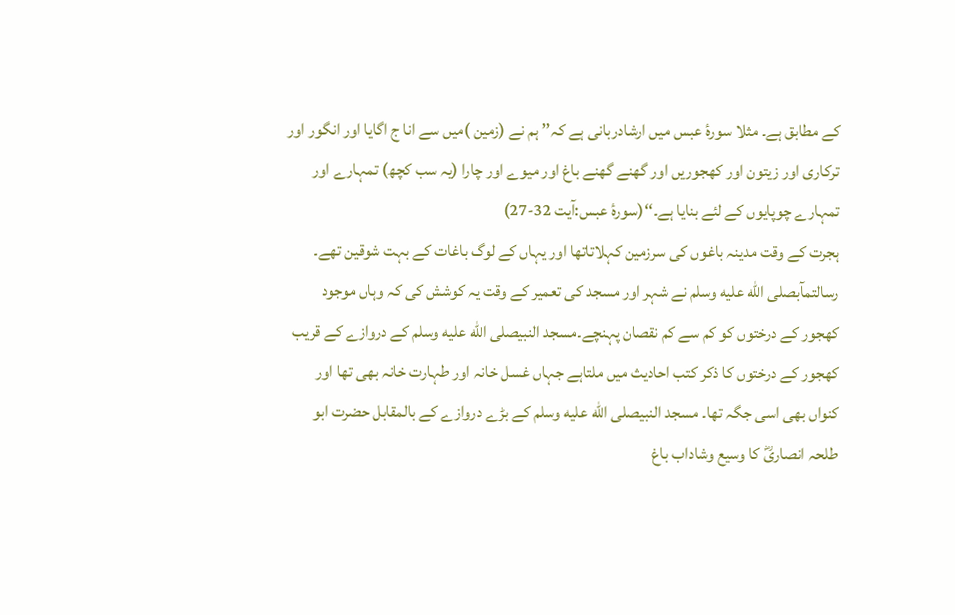کے مطابق ہے۔ مثلا سورۂ عبس میں ارشادربانی ہے کہ’’ ہم نے (زمین )میں سے انا ج اگایا اور انگور اور ترکاری اور زیتون اور کھجوریں اور گھنے گھنے باغ اور میوے اور چارا (یہ سب کچھ) تمہارے اور تمہارے چوپایوں کے لئے بنایا ہے۔‘‘(سورۂ عبس:آیت 32-27)
ہجرت کے وقت مدینہ باغوں کی سرزمین کہلاتاتھا اور یہاں کے لوگ باغات کے بہت شوقین تھے۔ رسالتمآبصلى الله عليه وسلم نے شہر اور مسجد کی تعمیر کے وقت یہ کوشش کی کہ وہاں موجود کھجور کے درختوں کو کم سے کم نقصان پہنچے۔مسجد النبیصلى الله عليه وسلم کے دروازے کے قریب کھجور کے درختوں کا ذکر کتب احادیث میں ملتاہے جہاں غسل خانہ اور طہارت خانہ بھی تھا اور کنواں بھی اسی جگہ تھا۔ مسجد النبیصلى الله عليه وسلم کے بڑے دروازے کے بالمقابل حضرت ابو طلحہ انصاریؓ کا وسیع وشاداب باغ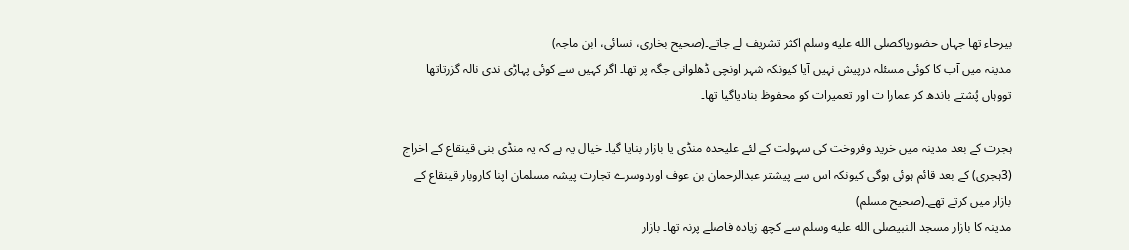بیرحاء تھا جہاں حضورپاکصلى الله عليه وسلم اکثر تشریف لے جاتے۔(صحیح بخاری، نسائی، ابن ماجہ)
مدینہ میں آب کا کوئی مسئلہ درپیش نہیں آیا کیونکہ شہر اونچی ڈھلوانی جگہ پر تھا۔ اگر کہیں سے کوئی پہاڑی ندی نالہ گزرتاتھا تووہاں پُشتے باندھ کر عمارا ت اور تعمیرات کو محفوظ بنادیاگیا تھا۔

ہجرت کے بعد مدینہ میں خرید وفروخت کی سہولت کے لئے علیحدہ منڈی یا بازار بنایا گیا۔ خیال یہ ہے کہ یہ منڈی بنی قینقاع کے اخراج (3ہجری) کے بعد قائم ہوئی ہوگی کیونکہ اس سے پیشتر عبدالرحمان بن عوف اوردوسرے تجارت پیشہ مسلمان اپنا کاروبار قینقاع کے بازار میں کرتے تھے۔(صحیح مسلم)
مدینہ کا بازار مسجد النبیصلى الله عليه وسلم سے کچھ زیادہ فاصلے پرنہ تھا۔ بازار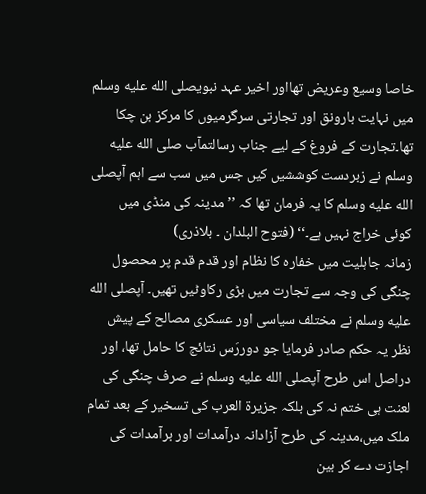خاصا وسیع وعریض تھااور اخیر عہد نبویصلى الله عليه وسلم میں نہایت بارونق اور تجارتی سرگرمیوں کا مرکز بن چکا تھا۔تجارت کے فروغ کے لیے جناب رسالتمآب صلى الله عليه وسلم نے زبردست کوششیں کیں جس میں سب سے اہم آپصلى الله عليه وسلم کا یہ فرمان تھا کہ ’’ مدینہ کی منڈی میں کوئی خراج نہیں ہے۔‘‘ (فتوح البلدان ۔ بلاذری)
زمانہ جاہلیت میں خفارہ کا نظام اور قدم قدم پر محصول چنگی کی وجہ سے تجارت میں بڑی رکاوٹیں تھیں۔ آپصلى الله عليه وسلم نے مختلف سیاسی اور عسکری مصالح کے پیش نظر یہ حکم صادر فرمایا جو دوررَس نتائج کا حامل تھا، اور دراصل اس طرح آپصلى الله عليه وسلم نے صرف چنگی کی لعنت ہی ختم نہ کی بلکہ جزیرۃ العرب کی تسخیر کے بعد تمام ملک میں،مدینہ کی طرح آزادانہ درآمدات اور برآمدات کی اجازت دے کر بین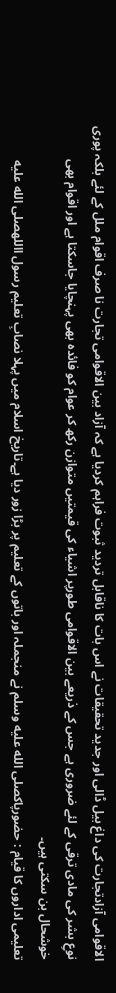الاقوامی آزادتجارت کی داغ بیل ڈالی اور جدید تحقیقات نے اس بات کا ناقابل تردید ثبوت فراہم کردیا ہے کہ آزاد بین الاقوامی تجارت نا صرف اقوام ملل کے لئے بلکہ پوری نوعِ بشر کی مادی ترقی کے لئے ضروری ہے جس کے ذریعے بین الاقوامی طورپر اشیاء کی قیمتیں متوازن رکھ کر عوام کو فائدہ بھی پہنچایا جاسکتا ہے اور اقوام بھی خوشحال بن سکتی ہیں۔
تعلیمی اداروں کا قیام : حضورپاکصلى الله عليه وسلم نے منجملہ اور باتوں کے تعلیم پر بڑا زور دیا ہے۔تاریخ اسلام میں پہلا نصابِ تعلیم رسول االلهصلى الله عليه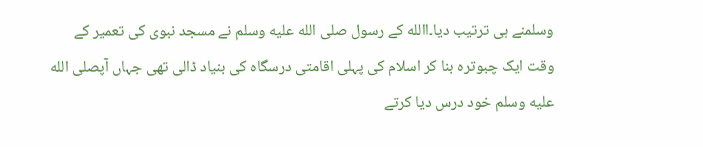وسلمنے ہی ترتیب دیا۔االله کے رسول صلى الله عليه وسلم نے مسجد نبوی کی تعمیر کے وقت ایک چبوترہ بنا کر اسلام کی پہلی اقامتی درسگاہ کی بنیاد ڈالی تھی جہاں آپصلى الله عليه وسلم خود درس دیا کرتے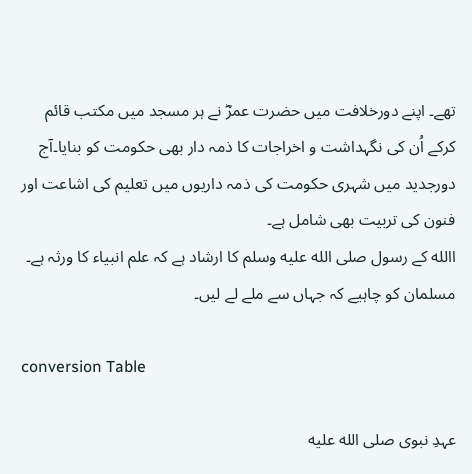تھے۔ اپنے دورخلافت میں حضرت عمرؓ نے ہر مسجد میں مکتب قائم کرکے اُن کی نگہداشت و اخراجات کا ذمہ دار بھی حکومت کو بنایا۔آج دورجدید میں شہری حکومت کی ذمہ داریوں میں تعلیم کی اشاعت اور فنون کی تربیت بھی شامل ہے۔
االله کے رسول صلى الله عليه وسلم کا ارشاد ہے کہ علم انبیاء کا ورثہ ہے۔ مسلمان کو چاہیے کہ جہاں سے ملے لے لیں۔

conversion Table

عہدِ نبوی صلى الله عليه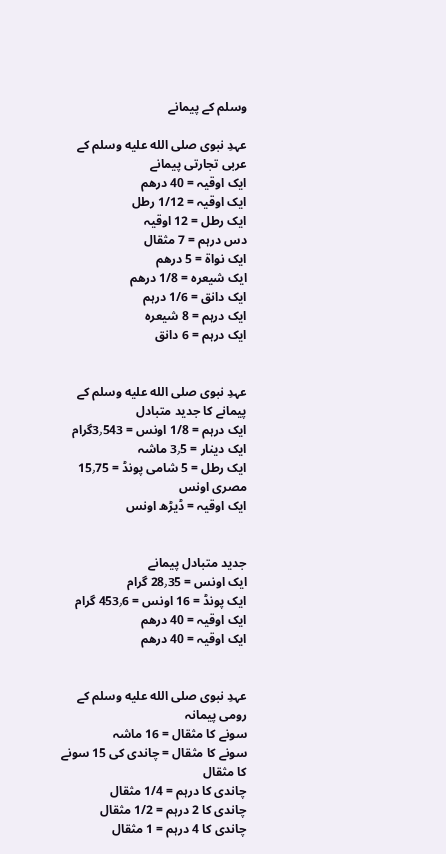وسلم کے پیمانے

عہدِ نبوی صلى الله عليه وسلم کے عربی تجارتی پیمانے
ایک اوقیہ = 40 درھم
ایک اوقیہ = 1/12 رطل
ایک رطل = 12 اوقیہ
دس درہم = 7 مثقال
ایک نواۃ = 5 درھم
ایک شیعرہ = 1/8 درھم
ایک دانق = 1/6 درہم
ایک درہم = 8 شیعرہ
ایک درہم = 6 دانق


عہدِ نبوی صلى الله عليه وسلم کے پیمانے کا جدید متبادل
ایک درہم = 1/8 اونس = 3٫543گرام
ایک دینار = 3٫5 ماشہ
ایک رطل = 5 شامی پونڈ = 15٫75 مصری اونس
ایک اوقیہ = ڈیڑھ اونس


جدید متبادل پیمانے
ایک اونس = 28٫35 گرام
ایک پونڈ = 16 اونس = 453٫6 گرام
ایک اوقیہ = 40 درھم
ایک اوقیہ = 40 درھم


عہدِ نبوی صلى الله عليه وسلم کے رومی پیمانہ
سونے کا مثقال = 16 ماشہ
سونے کا مثقال = چاندی کی 15 سونے کا مثقال
چاندی کا درہم = 1/4 مثقال
چاندی کا 2 درہم = 1/2 مثقال
چاندی کا 4 درہم = 1 مثقال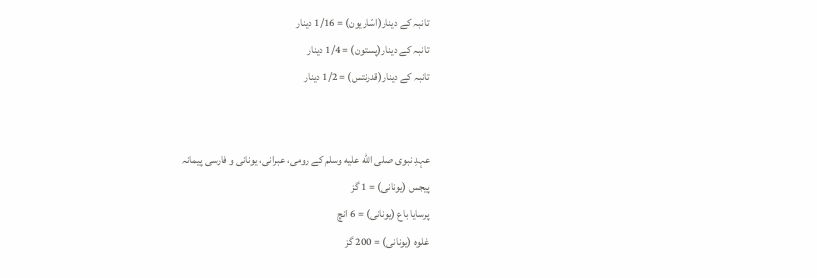تانبہ کے دینار(اسّاریون) = 1/16 دینار
تانبہ کے دینار(پستون) = 1/4 دینار
تانبہ کے دینار(قدرنتس) = 1/2 دینار


عہدِ نبوی صلى الله عليه وسلم کے رومی، عبرانی، یونانی و فارسی پیمانہ
پیجس (یونانی) = 1 گز
پرسایا باع (یونانی) = 6 انچ
غلوہ (یونانی) = 200 گز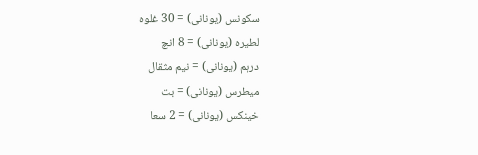سکونس (یونانی) = 30 غلوہ
لطیرہ (یونانی) = 8 انچ
درہم (یونانی) = نیم مثقال
میطرس (یونانی) = بت
خینکس (یونانی) = 2 سعا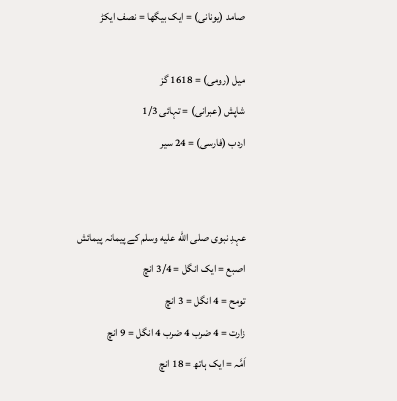صامد (یونانی) = ایک بیگھا = نصف ایکڑ

میل (رومی) = 1618 گز
شاپش (عبرانی) = تہائی 1/3
اردب (فارسی) = 24 سیر


عہدِ نبوی صلى الله عليه وسلم کے پیمانہ پیمائش
اصبع = ایک انگل = 3/4 انچ
تومح = 4 انگل = 3 انچ
زارت = 4 ضرب 4 ضرب 4 انگل = 9 انچ
اَمَّہ = ایک ہاتھ = 18 انچ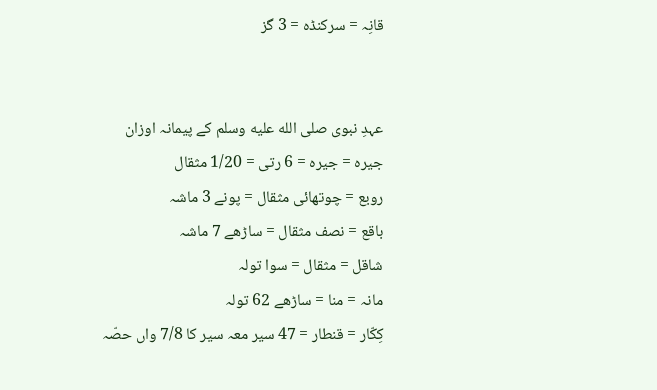قانِہ = سرکنڈہ = 3 گز


عہدِ نبوی صلى الله عليه وسلم کے پیمانہ اوزان
جیرہ = جیرہ = 6 رتی = 1/20 مثقال
روبع = چوتھائی مثقال = پونے 3 ماشہ
باقع = نصف مثقال = ساڑھے 7 ماشہ
شاقل = مثقال = سوا تولہ
مانہ = منا = ساڑھے 62 تولہ
کِکّار = قنطار = 47 سیر معہ سیر کا 7/8 واں حصّہ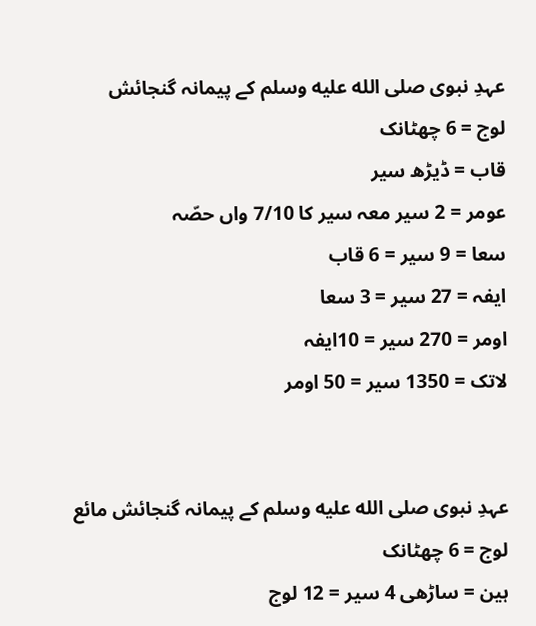عہدِ نبوی صلى الله عليه وسلم کے پیمانہ گنجائش
لوج = 6 چھٹانک
قاب = ڈیڑھ سیر
عومر = 2 سیر معہ سیر کا 7/10 واں حصّہ
سعا = 9 سیر = 6 قاب
ایفہ = 27 سیر = 3 سعا
اومر = 270 سیر = 10ایفہ
لاتک = 1350 سیر = 50 اومر


عہدِ نبوی صلى الله عليه وسلم کے پیمانہ گنجائش مائع
لوج = 6 چھٹانک
ہین = ساڑھی 4 سیر = 12 لوج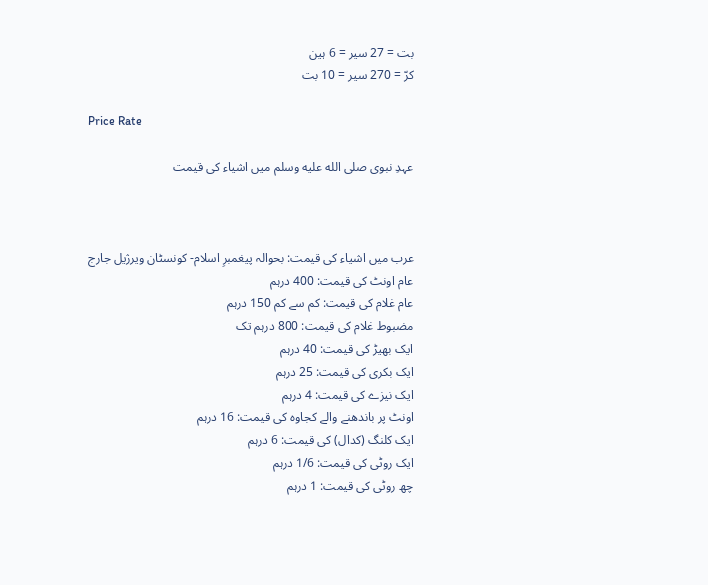بت = 27 سیر = 6 ہین
کرّ = 270 سیر = 10 بت

Price Rate

عہدِ نبوی صلى الله عليه وسلم میں اشیاء کی قیمت



عرب میں اشیاء کی قیمت: بحوالہ پیغمبرِ اسلام- کونسٹان ویرژیل جارج
عام اونٹ کی قیمت: 400 درہم
عام غلام کی قیمت: کم سے کم 150 درہم
مضبوط غلام کی قیمت: 800 درہم تک
ایک بھیڑ کی قیمت: 40 درہم
ایک بکری کی قیمت: 25 درہم
ایک نیزے کی قیمت: 4 درہم
اونٹ پر باندھنے والے کجاوہ کی قیمت: 16 درہم
ایک کلنگ (کدال) کی قیمت: 6 درہم
ایک روٹی کی قیمت: 1/6 درہم
چھ روٹی کی قیمت: 1 درہم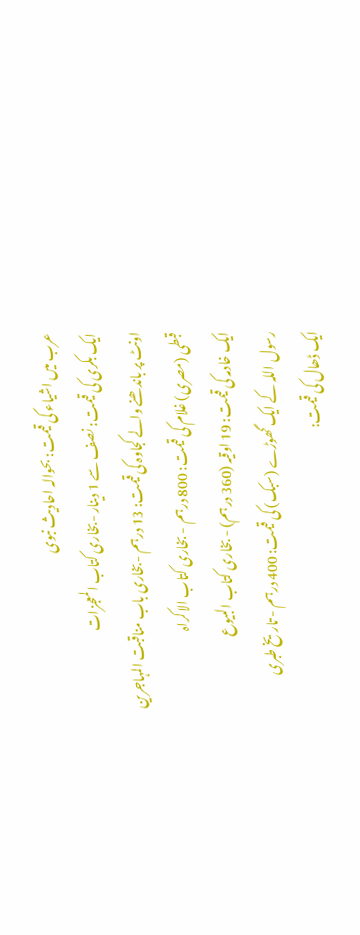عرب میں اشیاء کی قیمت: بحوالہ احادیث نبوی
ایک بکری کی قیمت: نصف سے 1 دینار -بخاری کتاب المعجزات
اونٹ پر باندھنے والے کجاوہ کی قیمت: 13 درہم -بخاری باب مناقبت المہاجرین
قبطی (مصری) غلام کی قیمت: 800 درہم - بخاری کتاب الاکراہ
ایک خادمہ کی قیمت: 19 اوقیہ (360 درہم) - بخاری کتاب البیوع
رسول اللہ کے ایک گھوڑے (سبک) کی قیمت: 400 درہم - تاریخ طبری
ایک ڈھال کی قیمت: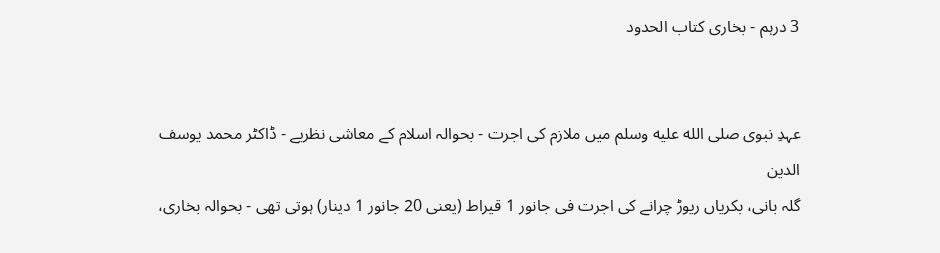3 درہم - بخاری کتاب الحدود


عہدِ نبوی صلى الله عليه وسلم میں ملازم کی اجرت - بحوالہ اسلام کے معاشی نظریے - ڈاکٹر محمد یوسف الدین
گلہ بانی، بکریاں ریوڑ چرانے کی اجرت فی جانور 1 قیراط (یعنی 20 جانور 1 دینار) ہوتی تھی - بحوالہ بخاری،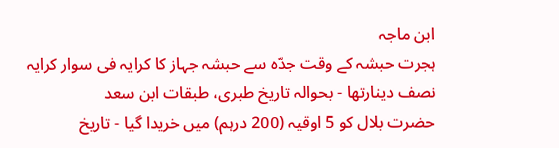ابن ماجہ
ہجرت حبشہ کے وقت جدّہ سے حبشہ جہاز کا کرایہ فی سوار کرایہ نصف دینارتھا - بحوالہ تاریخ طبری، طبقات ابن سعد
حضرت بلال کو 5 اوقیہ (200 درہم) میں خریدا گیا - تاریخ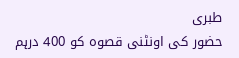طبری
حضور کی اونٹنی قصوہ کو 400 درہم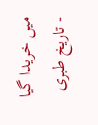میں خریدا گیا - تاریخ طبری